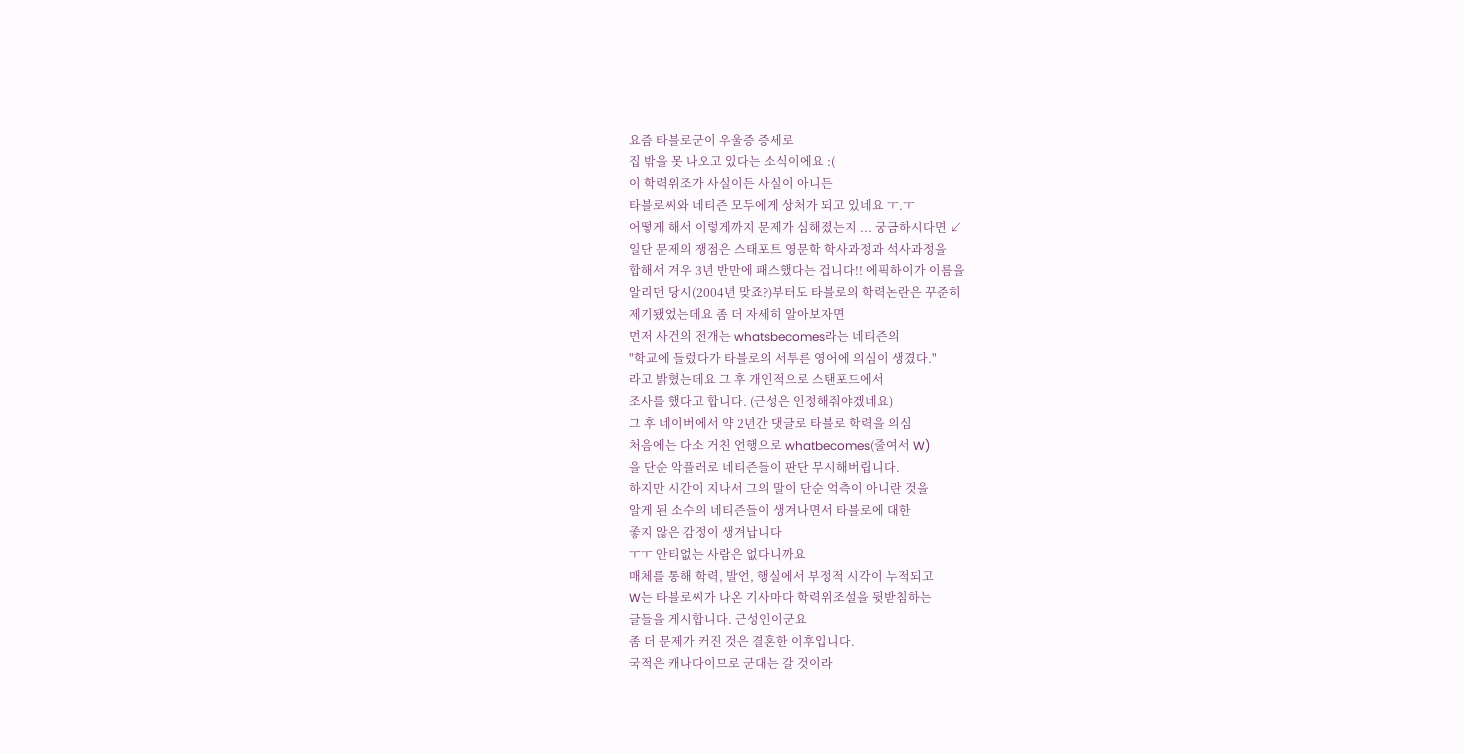요즘 타블로군이 우울증 증세로
집 밖을 못 나오고 있다는 소식이에요 :(
이 학력위조가 사실이든 사실이 아니든
타블로씨와 네티즌 모두에게 상처가 되고 있네요 ㅜ.ㅜ
어떻게 해서 이렇게까지 문제가 심해졌는지 ... 궁금하시다면 ↙
일단 문제의 쟁점은 스태포트 영문학 학사과정과 석사과정을
합해서 겨우 3년 반만에 패스했다는 겁니다!! 에픽하이가 이름을
알리던 당시(2004년 맞죠?)부터도 타블로의 학력논란은 꾸준히
제기됐었는데요 좀 더 자세히 알아보자면
먼저 사건의 전개는 whatsbecomes라는 네티즌의
"학교에 들렀다가 타블로의 서투른 영어에 의심이 생겼다."
라고 밝혔는데요 그 후 개인적으로 스탠포드에서
조사를 했다고 합니다. (근성은 인정해줘야겠네요)
그 후 네이버에서 약 2년간 댓글로 타블로 학력을 의심
처음에는 다소 거친 언행으로 whatbecomes(줄여서 W)
을 단순 악플러로 네티즌들이 판단 무시해버립니다.
하지만 시간이 지나서 그의 말이 단순 억측이 아니란 것을
알게 된 소수의 네티즌들이 생겨나면서 타블로에 대한
좋지 않은 감정이 생겨납니다
ㅜㅜ 안티없는 사람은 없다니까요
매체를 통해 학력, 발언, 행실에서 부정적 시각이 누적되고
W는 타블로씨가 나온 기사마다 학력위조설을 뒷받침하는
글들을 게시합니다. 근성인이군요
좀 더 문제가 커진 것은 결혼한 이후입니다.
국적은 캐나다이므로 군대는 갈 것이라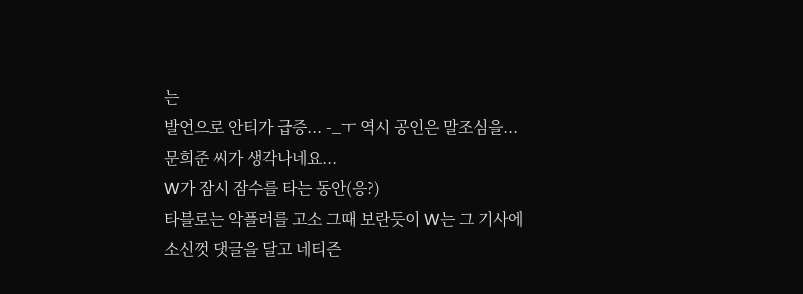는
발언으로 안티가 급증... -_ㅜ 역시 공인은 말조심을...
문희준 씨가 생각나네요...
W가 잠시 잠수를 타는 동안(응?)
타블로는 악플러를 고소 그때 보란듯이 W는 그 기사에
소신껏 댓글을 달고 네티즌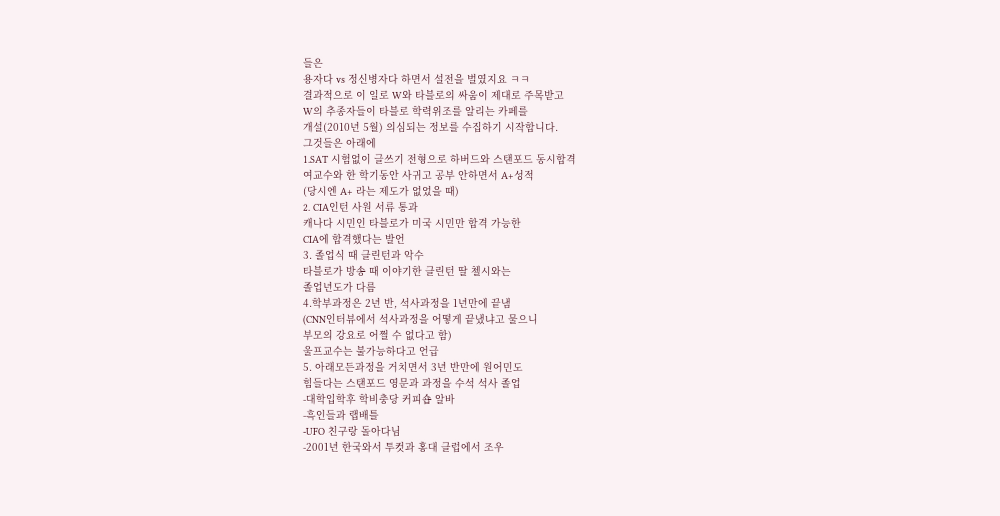들은
용자다 vs 정신병자다 하면서 설전을 벌였지요 ㅋㅋ
결과적으로 이 일로 W와 타블로의 싸움이 제대로 주목받고
W의 추종자들이 타블로 학력위조를 알리는 카페를
개설(2010년 5월) 의심되는 정보를 수집하기 시작합니다.
그것들은 아래에
1.SAT 시험없이 글쓰기 전형으로 하버드와 스탠포드 동시합격
여교수와 한 학기동안 사귀고 공부 안하면서 A+성적
(당시엔 A+ 라는 제도가 없었을 때)
2. CIA인턴 사원 서류 통과
캐나다 시민인 타블로가 미국 시민만 합격 가능한
CIA에 합격했다는 발언
3. 졸업식 때 클린턴과 악수
타블로가 방송 때 이야기한 클린턴 딸 첼시와는
졸업년도가 다름
4.학부과정은 2년 반, 석사과정을 1년만에 끝냄
(CNN인터뷰에서 석사과정을 어떻게 끝냈냐고 물으니
부모의 강요로 어쩔 수 없다고 함)
울프교수는 불가능하다고 언급
5. 아래모든과정을 거치면서 3년 반만에 원어민도
힘들다는 스탠포드 영문과 과정을 수석 석사 졸업
-대학입학후 학비충당 커피숍 알바
-흑인들과 랩배틀
-UFO 친구랑 돌아다님
-2001년 한국와서 투컷과 홍대 클럽에서 조우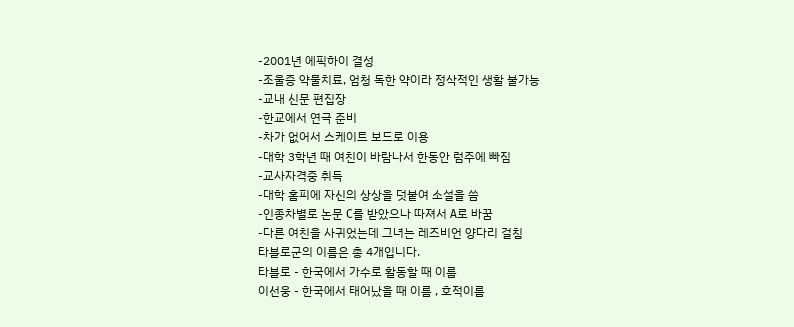-2001년 에픽하이 결성
-조울증 약물치료, 엄청 독한 약이라 정삭적인 생활 불가능
-교내 신문 편집장
-한교에서 연극 준비
-차가 없어서 스케이트 보드로 이용
-대학 3학년 때 여친이 바람나서 한동안 럼주에 빠짐
-교사자격중 취득
-대학 홈피에 자신의 상상을 덧붙여 소설을 씀
-인종차별로 논문 C를 받았으나 따져서 A로 바꿈
-다른 여친을 사귀었는데 그녀는 레즈비언 양다리 걸침
타블로군의 이름은 총 4개입니다.
타블로 - 한국에서 가수로 활동할 때 이름
이선웅 - 한국에서 태어났을 때 이름 , 호적이름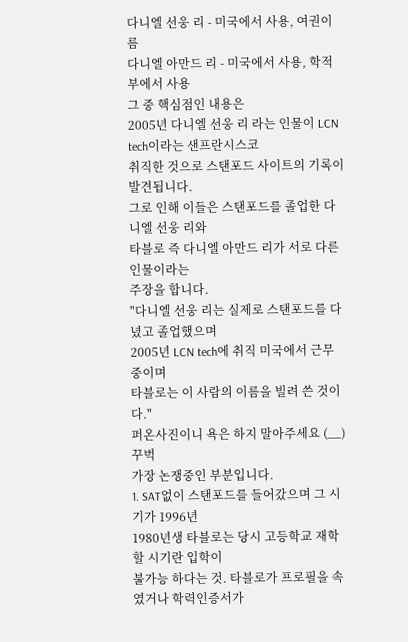다니엘 선웅 리 - 미국에서 사용, 여권이름
다니엘 아만드 리 - 미국에서 사용, 학적부에서 사용
그 중 핵심점인 내용은
2005년 다니엘 선웅 리 라는 인물이 LCN tech이라는 샌프란시스코
취직한 것으로 스탠포드 사이트의 기록이 발견됩니다.
그로 인해 이들은 스탠포드를 졸업한 다니엘 선웅 리와
타블로 즉 다니엘 아만드 리가 서로 다른 인물이라는
주장을 합니다.
"다니엘 선웅 리는 실제로 스탠포드를 다녔고 졸업했으며
2005년 LCN tech에 취직 미국에서 근무 중이며
타블로는 이 사람의 이름을 빌려 쓴 것이다."
퍼온사진이니 욕은 하지 말아주세요 (__) 꾸벅
가장 논쟁중인 부분입니다.
1. SAT없이 스탠포드를 들어갔으며 그 시기가 1996년
1980년생 타블로는 당시 고등학교 재학할 시기란 입학이
불가능 하다는 것. 타블로가 프로필을 속였거나 학력인증서가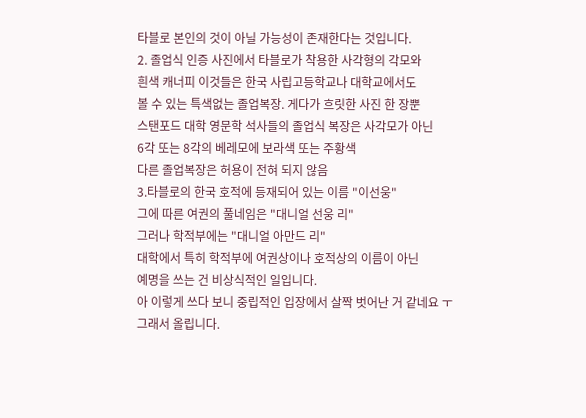타블로 본인의 것이 아닐 가능성이 존재한다는 것입니다.
2. 졸업식 인증 사진에서 타블로가 착용한 사각형의 각모와
흰색 캐너피 이것들은 한국 사립고등학교나 대학교에서도
볼 수 있는 특색없는 졸업복장. 게다가 흐릿한 사진 한 장뿐
스탠포드 대학 영문학 석사들의 졸업식 복장은 사각모가 아닌
6각 또는 8각의 베레모에 보라색 또는 주황색
다른 졸업복장은 허용이 전혀 되지 않음
3.타블로의 한국 호적에 등재되어 있는 이름 "이선웅"
그에 따른 여권의 풀네임은 "대니얼 선웅 리"
그러나 학적부에는 "대니얼 아만드 리"
대학에서 특히 학적부에 여권상이나 호적상의 이름이 아닌
예명을 쓰는 건 비상식적인 일입니다.
아 이렇게 쓰다 보니 중립적인 입장에서 살짝 벗어난 거 같네요 ㅜ
그래서 올립니다.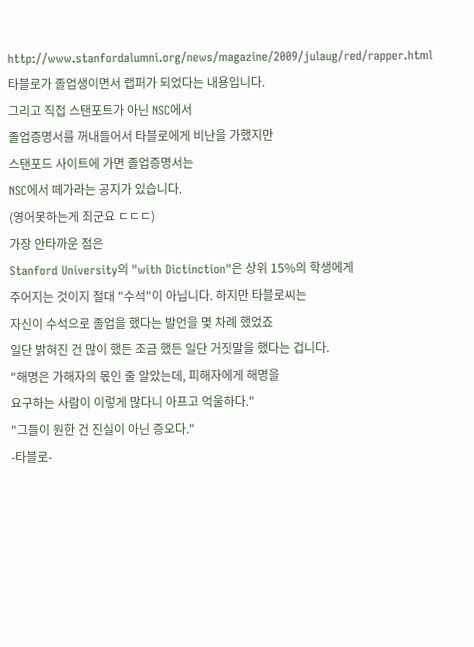http://www.stanfordalumni.org/news/magazine/2009/julaug/red/rapper.html
타블로가 졸업생이면서 랩퍼가 되었다는 내용입니다.
그리고 직접 스탠포트가 아닌 NSC에서
졸업증명서를 꺼내들어서 타블로에게 비난을 가했지만
스탠포드 사이트에 가면 졸업증명서는
NSC에서 떼가라는 공지가 있습니다.
(영어못하는게 죄군요 ㄷㄷㄷ)
가장 안타까운 점은
Stanford University의 "with Dictinction"은 상위 15%의 학생에게
주어지는 것이지 절대 "수석"이 아닙니다. 하지만 타블로씨는
자신이 수석으로 졸업을 했다는 발언을 몇 차례 했었죠
일단 밝혀진 건 많이 했든 조금 했든 일단 거짓말을 했다는 겁니다.
"해명은 가해자의 몫인 줄 알았는데, 피해자에게 해명을
요구하는 사람이 이렇게 많다니 아프고 억울하다."
"그들이 원한 건 진실이 아닌 증오다."
-타블로-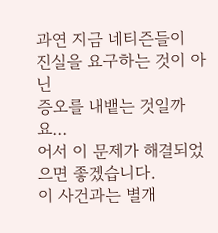과연 지금 네티즌들이
진실을 요구하는 것이 아닌
증오를 내뱉는 것일까요...
어서 이 문제가 해결되었으면 좋겠습니다.
이 사건과는 별개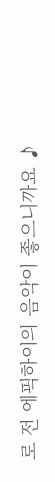로 전 에픽하이의 음악이 좋으니까요 ♪